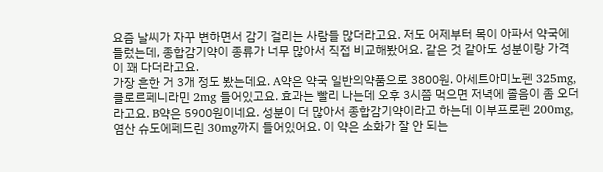요즘 날씨가 자꾸 변하면서 감기 걸리는 사람들 많더라고요. 저도 어제부터 목이 아파서 약국에 들렀는데, 종합감기약이 종류가 너무 많아서 직접 비교해봤어요. 같은 것 같아도 성분이랑 가격이 꽤 다더라고요.
가장 흔한 거 3개 정도 봤는데요. A약은 약국 일반의약품으로 3800원. 아세트아미노펜 325mg, 클로르페니라민 2mg 들어있고요. 효과는 빨리 나는데 오후 3시쯤 먹으면 저녁에 졸음이 좀 오더라고요. B약은 5900원이네요. 성분이 더 많아서 종합감기약이라고 하는데 이부프로펜 200mg, 염산 슈도에페드린 30mg까지 들어있어요. 이 약은 소화가 잘 안 되는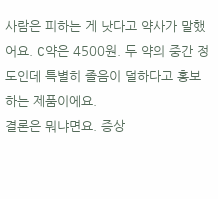사람은 피하는 게 낫다고 약사가 말했어요. C약은 4500원. 두 약의 중간 정도인데 특별히 졸음이 덜하다고 홍보하는 제품이에요.
결론은 뭐냐면요. 증상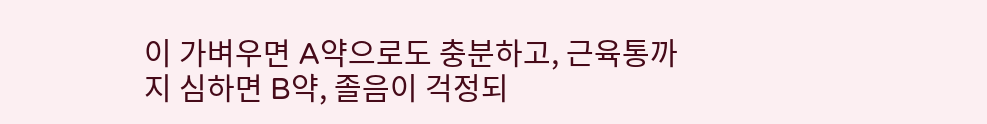이 가벼우면 A약으로도 충분하고, 근육통까지 심하면 B약, 졸음이 걱정되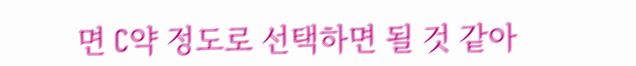면 C약 정도로 선택하면 될 것 같아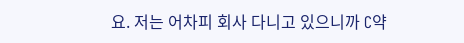요. 저는 어차피 회사 다니고 있으니까 C약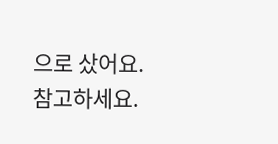으로 샀어요. 참고하세요.